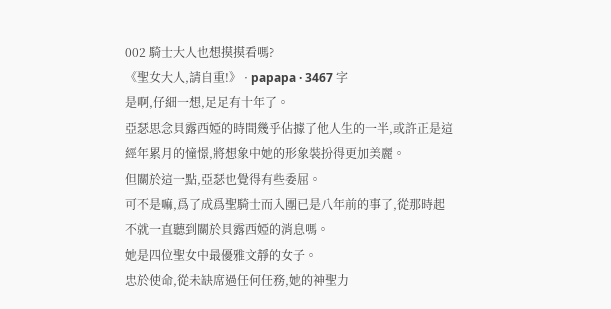002 騎士大人也想摸摸看嗎?
《聖女大人,請自重!》 · papapa · 3467 字
是啊,仔細一想,足足有十年了。
亞瑟思念貝露西婭的時間幾乎佔據了他人生的一半,或許正是這經年累月的憧憬,將想象中她的形象裝扮得更加美麗。
但關於這一點,亞瑟也覺得有些委屈。
可不是嘛,爲了成爲聖騎士而入團已是八年前的事了,從那時起不就一直聽到關於貝露西婭的消息嗎。
她是四位聖女中最優雅文靜的女子。
忠於使命,從未缺席過任何任務,她的神聖力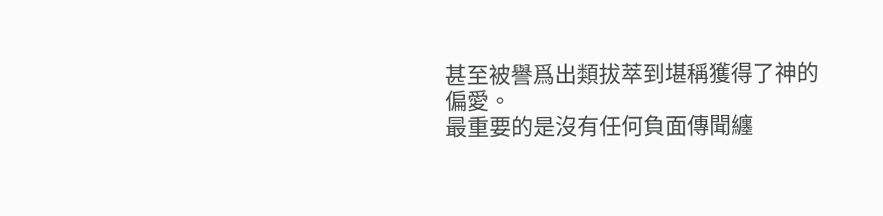甚至被譽爲出類拔萃到堪稱獲得了神的偏愛。
最重要的是沒有任何負面傳聞纏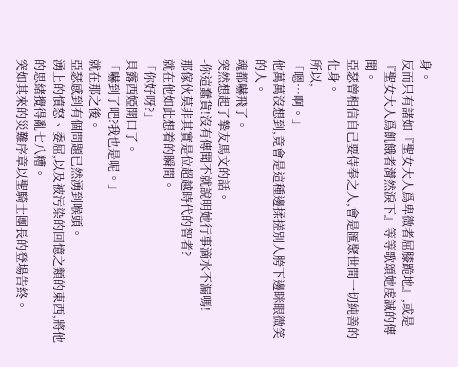身。
反而只有諸如『聖女大人爲卑微者屈膝跪地』,或是『聖女大人爲飢餓者潸然淚下』等等歌頌她虔誠的傳聞。
亞瑟曾相信自己要侍奉之人,會是匯聚世間一切純善的化身。
所以,
「嗯…啊。」
他萬萬沒想到,竟會是這種邊揉搓別人胯下邊眯眼微笑的人。
魂都嚇飛了。
突然想起了摯友馬文的話。
-你這蠢貨!沒有傳聞不就說明她行事滴水不漏嗎!
那傢伙莫非其實是位超越時代的智者?
就在他如此想着的瞬間。
「你好呀?」
貝露西婭開口了。
「嚇到了吧?我也是呢。」
就在那之後。
亞瑟感到有個問題已然湧到喉頭。
湧上的憤怒、委屈,以及被污染的回憶之類的東西,將他的思緒攪得亂七八糟。
突如其來的災難序章以聖騎士團長的登場告終。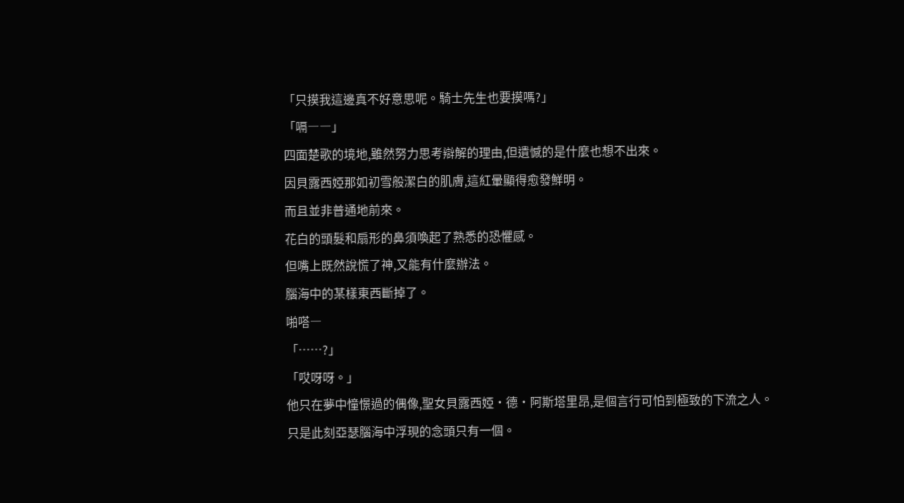「只摸我這邊真不好意思呢。騎士先生也要摸嗎?」
「嗝――」
四面楚歌的境地,雖然努力思考辯解的理由,但遺憾的是什麼也想不出來。
因貝露西婭那如初雪般潔白的肌膚,這紅暈顯得愈發鮮明。
而且並非普通地前來。
花白的頭髮和扇形的鼻須喚起了熟悉的恐懼感。
但嘴上既然說慌了神,又能有什麼辦法。
腦海中的某樣東西斷掉了。
啪嗒―
「……?」
「哎呀呀。」
他只在夢中憧憬過的偶像,聖女貝露西婭·德·阿斯塔里昂,是個言行可怕到極致的下流之人。
只是此刻亞瑟腦海中浮現的念頭只有一個。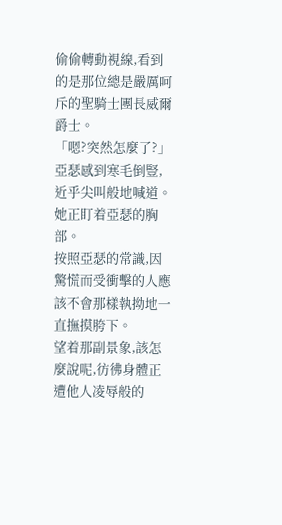偷偷轉動視線,看到的是那位總是嚴厲呵斥的聖騎士團長威爾爵士。
「嗯?突然怎麼了?」
亞瑟感到寒毛倒豎,近乎尖叫般地喊道。
她正盯着亞瑟的胸部。
按照亞瑟的常識,因驚慌而受衝擊的人應該不會那樣執拗地一直撫摸胯下。
望着那副景象,該怎麼說呢,彷彿身體正遭他人凌辱般的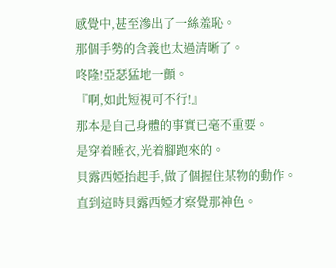感覺中,甚至滲出了一絲羞恥。
那個手勢的含義也太過清晰了。
咚隆!亞瑟猛地一顫。
『啊,如此短視可不行!』
那本是自己身體的事實已毫不重要。
是穿着睡衣,光着腳跑來的。
貝露西婭抬起手,做了個握住某物的動作。
直到這時貝露西婭才察覺那神色。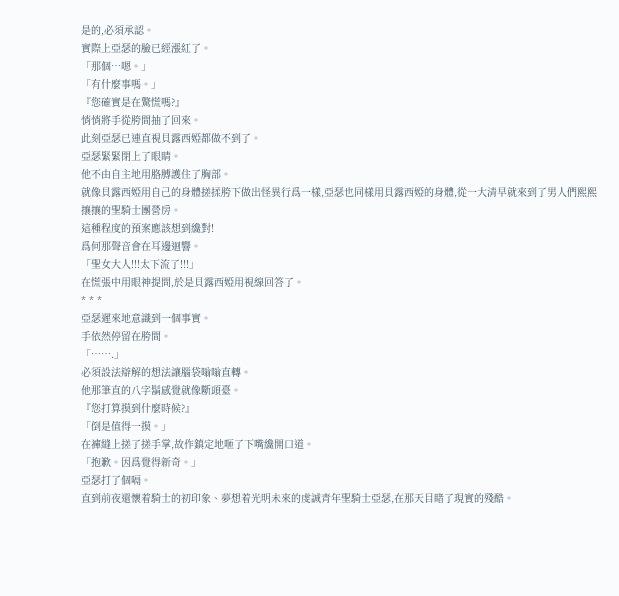是的,必須承認。
實際上亞瑟的臉已經漲紅了。
「那個…嗯。」
「有什麼事嗎。」
『您確實是在驚慌嗎?』
悄悄將手從胯間抽了回來。
此刻亞瑟已連直視貝露西婭都做不到了。
亞瑟緊緊閉上了眼睛。
他不由自主地用胳膊護住了胸部。
就像貝露西婭用自己的身體搓揉胯下做出怪異行爲一樣,亞瑟也同樣用貝露西婭的身體,從一大清早就來到了男人們熙熙攘攘的聖騎士團營房。
這種程度的預案應該想到纔對!
爲何那聲音會在耳邊迴響。
「聖女大人!!!太下流了!!!」
在慌張中用眼神提問,於是貝露西婭用視線回答了。
* * *
亞瑟遲來地意識到一個事實。
手依然停留在胯間。
「…….」
必須設法辯解的想法讓腦袋嗡嗡直轉。
他那筆直的八字鬍感覺就像斷頭臺。
『您打算摸到什麼時候?』
「倒是值得一摸。」
在褲縫上搓了搓手掌,故作鎮定地咂了下嘴纔開口道。
「抱歉。因爲覺得新奇。」
亞瑟打了個嗝。
直到前夜還懷着騎士的初印象、夢想着光明未來的虔誠青年聖騎士亞瑟,在那天目睹了現實的殘酷。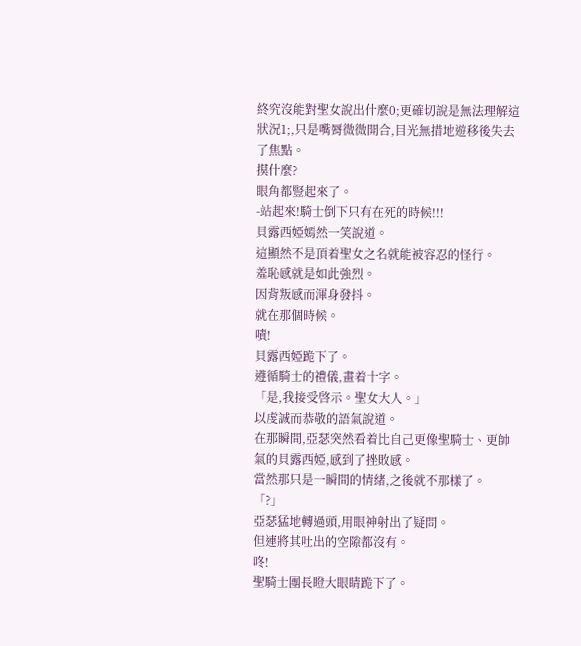終究沒能對聖女說出什麼0;更確切說是無法理解這狀況1;,只是嘴脣微微開合,目光無措地遊移後失去了焦點。
摸什麼?
眼角都豎起來了。
-站起來!騎士倒下只有在死的時候!!!
貝露西婭嫣然一笑說道。
這顯然不是頂着聖女之名就能被容忍的怪行。
羞恥感就是如此強烈。
因背叛感而渾身發抖。
就在那個時候。
嘖!
貝露西婭跪下了。
遵循騎士的禮儀,畫着十字。
「是,我接受啓示。聖女大人。」
以虔誠而恭敬的語氣說道。
在那瞬間,亞瑟突然看着比自己更像聖騎士、更帥氣的貝露西婭,感到了挫敗感。
當然那只是一瞬間的情緒,之後就不那樣了。
「?」
亞瑟猛地轉過頭,用眼神射出了疑問。
但連將其吐出的空隙都沒有。
咚!
聖騎士團長瞪大眼睛跪下了。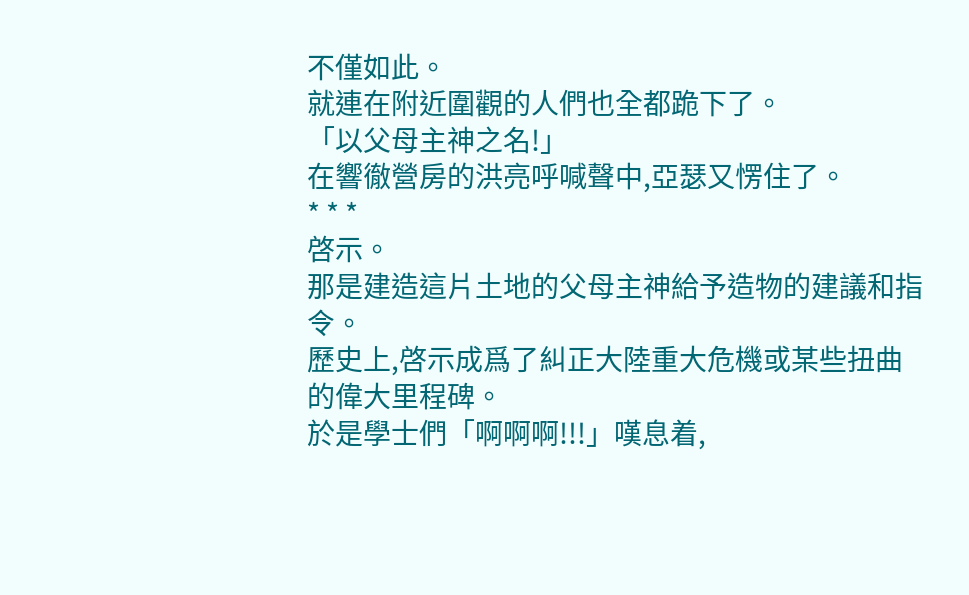不僅如此。
就連在附近圍觀的人們也全都跪下了。
「以父母主神之名!」
在響徹營房的洪亮呼喊聲中,亞瑟又愣住了。
* * *
啓示。
那是建造這片土地的父母主神給予造物的建議和指令。
歷史上,啓示成爲了糾正大陸重大危機或某些扭曲的偉大里程碑。
於是學士們「啊啊啊!!!」嘆息着,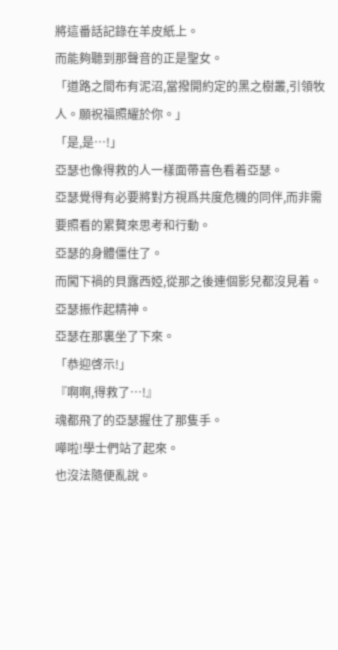將這番話記錄在羊皮紙上。
而能夠聽到那聲音的正是聖女。
「道路之間布有泥沼,當撥開約定的黑之樹叢,引領牧人。願祝福照耀於你。」
「是,是…!」
亞瑟也像得救的人一樣面帶喜色看着亞瑟。
亞瑟覺得有必要將對方視爲共度危機的同伴,而非需要照看的累贅來思考和行動。
亞瑟的身體僵住了。
而闖下禍的貝露西婭,從那之後連個影兒都沒見着。
亞瑟振作起精神。
亞瑟在那裏坐了下來。
「恭迎啓示!」
『啊啊,得救了…!』
魂都飛了的亞瑟握住了那隻手。
嘩啦!學士們站了起來。
也沒法隨便亂說。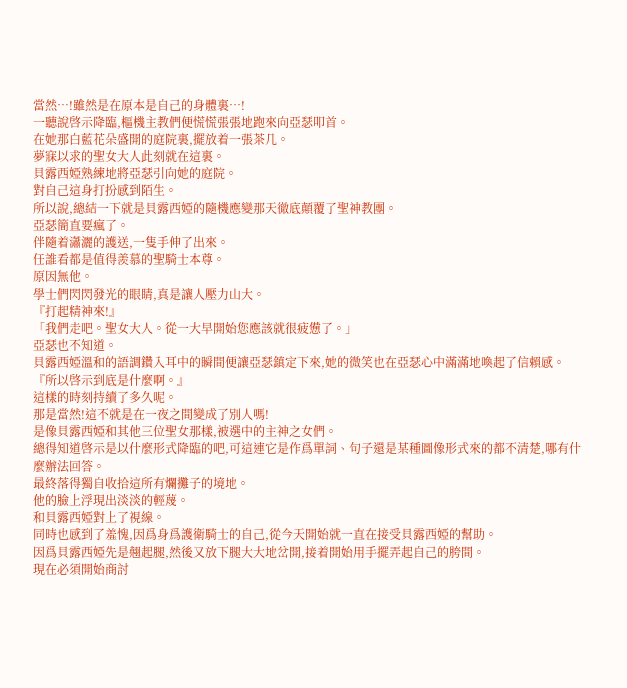當然…!雖然是在原本是自己的身體裏…!
一聽說啓示降臨,樞機主教們便慌慌張張地跑來向亞瑟叩首。
在她那白藍花朵盛開的庭院裏,擺放着一張茶几。
夢寐以求的聖女大人此刻就在這裏。
貝露西婭熟練地將亞瑟引向她的庭院。
對自己這身打扮感到陌生。
所以說,總結一下就是貝露西婭的隨機應變那天徹底顛覆了聖神教團。
亞瑟簡直要瘋了。
伴隨着瀟灑的護送,一隻手伸了出來。
任誰看都是值得羨慕的聖騎士本尊。
原因無他。
學士們閃閃發光的眼睛,真是讓人壓力山大。
『打起精神來!』
「我們走吧。聖女大人。從一大早開始您應該就很疲憊了。」
亞瑟也不知道。
貝露西婭溫和的語調鑽入耳中的瞬間便讓亞瑟鎮定下來,她的微笑也在亞瑟心中滿滿地喚起了信賴感。
『所以啓示到底是什麼啊。』
這樣的時刻持續了多久呢。
那是當然!這不就是在一夜之間變成了別人嗎!
是像貝露西婭和其他三位聖女那樣,被選中的主神之女們。
總得知道啓示是以什麼形式降臨的吧,可這連它是作爲單詞、句子還是某種圖像形式來的都不清楚,哪有什麼辦法回答。
最終落得獨自收拾這所有爛攤子的境地。
他的臉上浮現出淡淡的輕蔑。
和貝露西婭對上了視線。
同時也感到了羞愧,因爲身爲護衛騎士的自己,從今天開始就一直在接受貝露西婭的幫助。
因爲貝露西婭先是翹起腿,然後又放下腿大大地岔開,接着開始用手擺弄起自己的胯間。
現在必須開始商討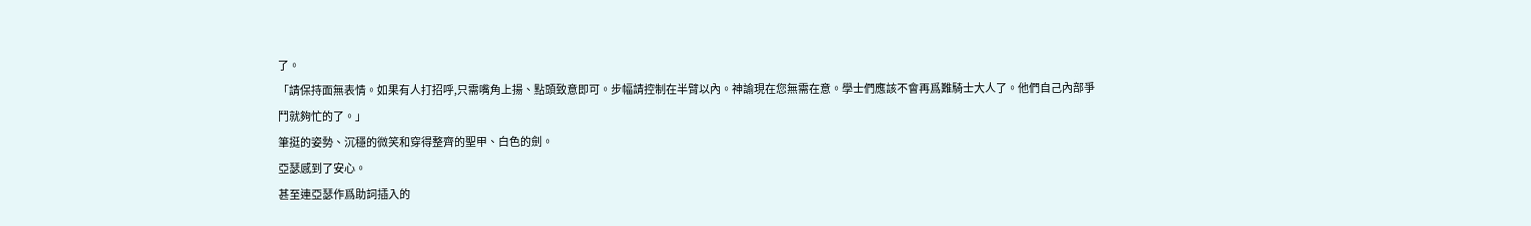了。
「請保持面無表情。如果有人打招呼,只需嘴角上揚、點頭致意即可。步幅請控制在半臂以內。神諭現在您無需在意。學士們應該不會再爲難騎士大人了。他們自己內部爭鬥就夠忙的了。」
筆挺的姿勢、沉穩的微笑和穿得整齊的聖甲、白色的劍。
亞瑟感到了安心。
甚至連亞瑟作爲助詞插入的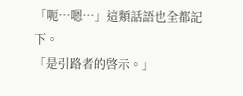「呃…嗯…」這類話語也全都記下。
「是引路者的啓示。」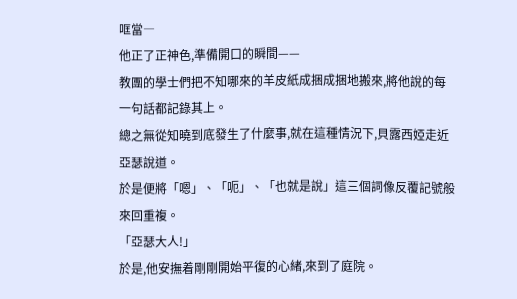哐當―
他正了正神色,準備開口的瞬間——
教團的學士們把不知哪來的羊皮紙成捆成捆地搬來,將他說的每一句話都記錄其上。
總之無從知曉到底發生了什麼事,就在這種情況下,貝露西婭走近亞瑟說道。
於是便將「嗯」、「呃」、「也就是說」這三個詞像反覆記號般來回重複。
「亞瑟大人!」
於是,他安撫着剛剛開始平復的心緒,來到了庭院。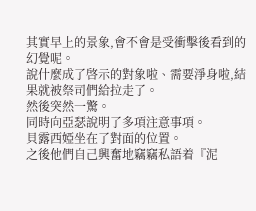其實早上的景象,會不會是受衝擊後看到的幻覺呢。
說什麼成了啓示的對象啦、需要淨身啦,結果就被祭司們給拉走了。
然後突然一驚。
同時向亞瑟說明了多項注意事項。
貝露西婭坐在了對面的位置。
之後他們自己興奮地竊竊私語着『泥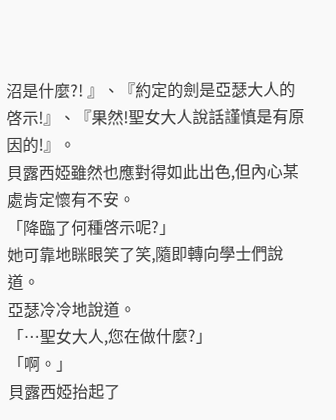沼是什麼?! 』、『約定的劍是亞瑟大人的啓示!』、『果然!聖女大人說話謹慎是有原因的!』。
貝露西婭雖然也應對得如此出色,但內心某處肯定懷有不安。
「降臨了何種啓示呢?」
她可靠地眯眼笑了笑,隨即轉向學士們說道。
亞瑟冷冷地說道。
「…聖女大人,您在做什麼?」
「啊。」
貝露西婭抬起了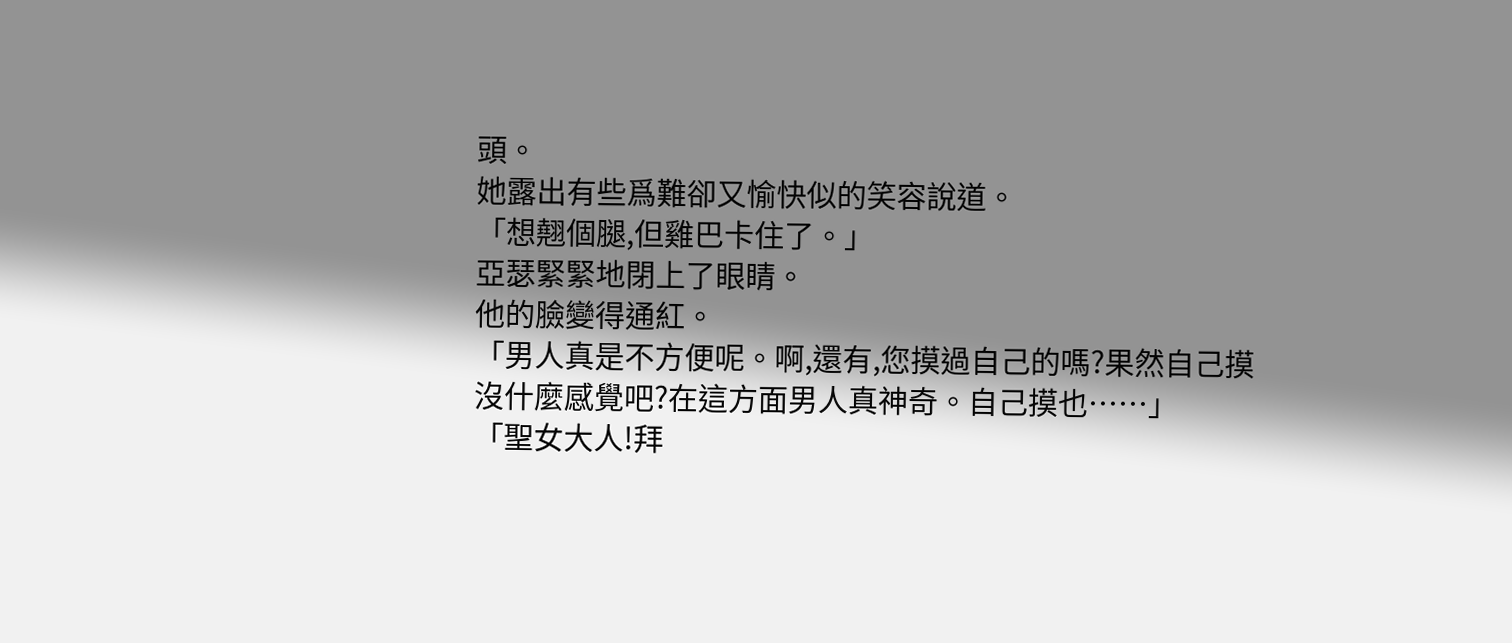頭。
她露出有些爲難卻又愉快似的笑容說道。
「想翹個腿,但雞巴卡住了。」
亞瑟緊緊地閉上了眼睛。
他的臉變得通紅。
「男人真是不方便呢。啊,還有,您摸過自己的嗎?果然自己摸沒什麼感覺吧?在這方面男人真神奇。自己摸也……」
「聖女大人!拜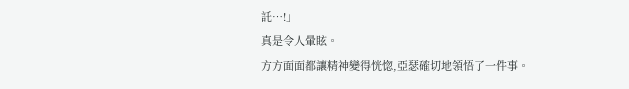託…!」
真是令人暈眩。
方方面面都讓精神變得恍惚,亞瑟確切地領悟了一件事。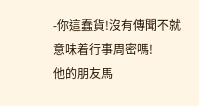-你這蠢貨!沒有傳聞不就意味着行事周密嗎!
他的朋友馬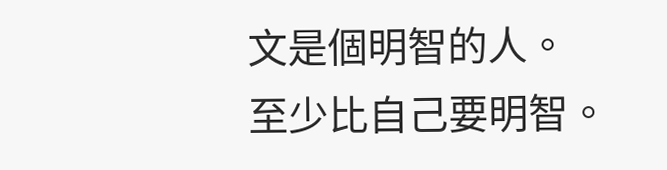文是個明智的人。
至少比自己要明智。